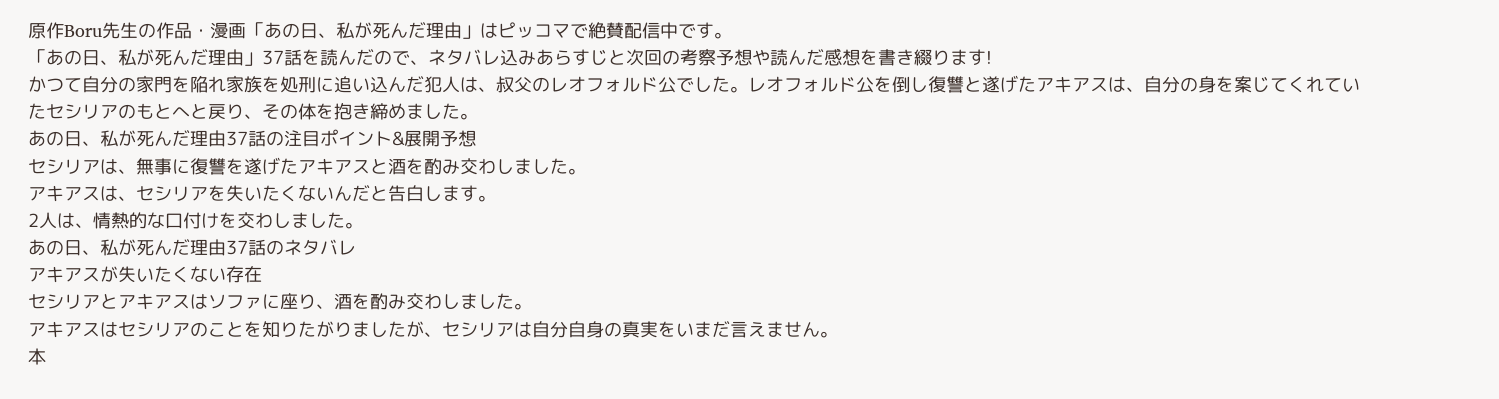原作Boru先生の作品・漫画「あの日、私が死んだ理由」はピッコマで絶賛配信中です。
「あの日、私が死んだ理由」37話を読んだので、ネタバレ込みあらすじと次回の考察予想や読んだ感想を書き綴ります!
かつて自分の家門を陥れ家族を処刑に追い込んだ犯人は、叔父のレオフォルド公でした。レオフォルド公を倒し復讐と遂げたアキアスは、自分の身を案じてくれていたセシリアのもとへと戻り、その体を抱き締めました。
あの日、私が死んだ理由37話の注目ポイント&展開予想
セシリアは、無事に復讐を遂げたアキアスと酒を酌み交わしました。
アキアスは、セシリアを失いたくないんだと告白します。
2人は、情熱的な口付けを交わしました。
あの日、私が死んだ理由37話のネタバレ
アキアスが失いたくない存在
セシリアとアキアスはソファに座り、酒を酌み交わしました。
アキアスはセシリアのことを知りたがりましたが、セシリアは自分自身の真実をいまだ言えません。
本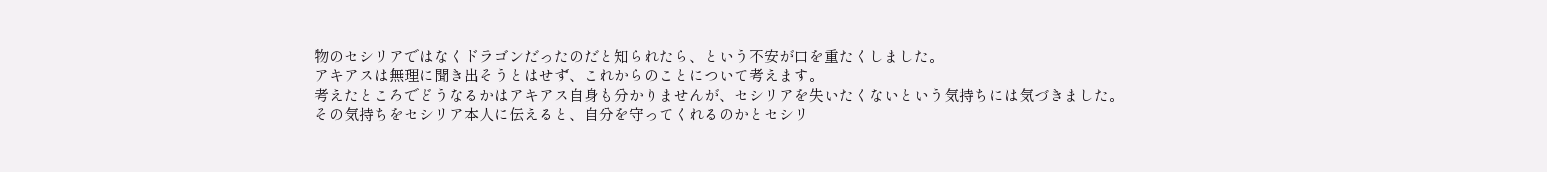物のセシリアではなくドラゴンだったのだと知られたら、という不安が口を重たくしました。
アキアスは無理に聞き出そうとはせず、これからのことについて考えます。
考えたところでどうなるかはアキアス自身も分かりませんが、セシリアを失いたくないという気持ちには気づきました。
その気持ちをセシリア本人に伝えると、自分を守ってくれるのかとセシリ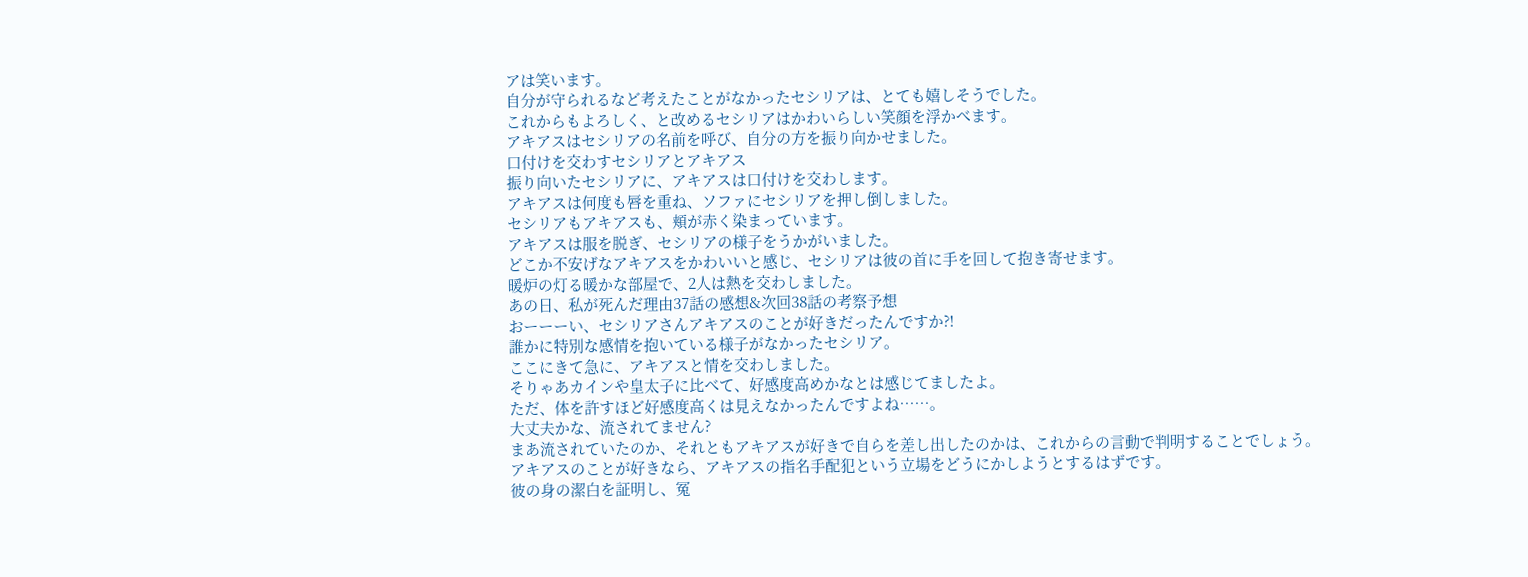アは笑います。
自分が守られるなど考えたことがなかったセシリアは、とても嬉しそうでした。
これからもよろしく、と改めるセシリアはかわいらしい笑顔を浮かべます。
アキアスはセシリアの名前を呼び、自分の方を振り向かせました。
口付けを交わすセシリアとアキアス
振り向いたセシリアに、アキアスは口付けを交わします。
アキアスは何度も唇を重ね、ソファにセシリアを押し倒しました。
セシリアもアキアスも、頬が赤く染まっています。
アキアスは服を脱ぎ、セシリアの様子をうかがいました。
どこか不安げなアキアスをかわいいと感じ、セシリアは彼の首に手を回して抱き寄せます。
暖炉の灯る暖かな部屋で、2人は熱を交わしました。
あの日、私が死んだ理由37話の感想&次回38話の考察予想
おーーーい、セシリアさんアキアスのことが好きだったんですか?!
誰かに特別な感情を抱いている様子がなかったセシリア。
ここにきて急に、アキアスと情を交わしました。
そりゃあカインや皇太子に比べて、好感度高めかなとは感じてましたよ。
ただ、体を許すほど好感度高くは見えなかったんですよね……。
大丈夫かな、流されてません?
まあ流されていたのか、それともアキアスが好きで自らを差し出したのかは、これからの言動で判明することでしょう。
アキアスのことが好きなら、アキアスの指名手配犯という立場をどうにかしようとするはずです。
彼の身の潔白を証明し、冤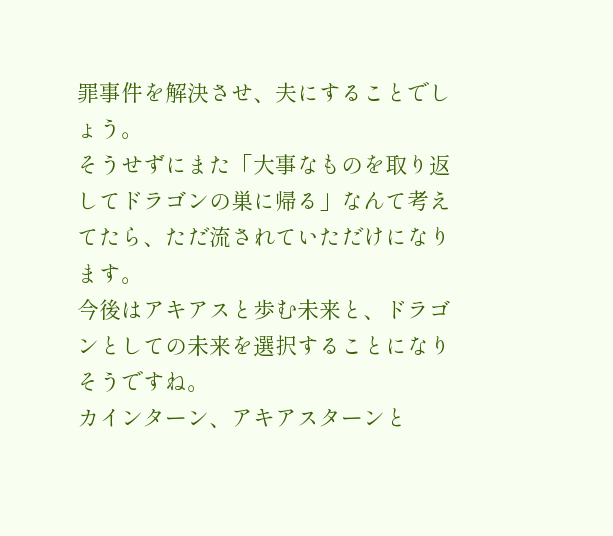罪事件を解決させ、夫にすることでしょう。
そうせずにまた「大事なものを取り返してドラゴンの巣に帰る」なんて考えてたら、ただ流されていただけになります。
今後はアキアスと歩む未来と、ドラゴンとしての未来を選択することになりそうですね。
カインターン、アキアスターンと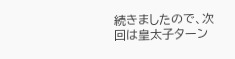続きましたので、次回は皇太子ターン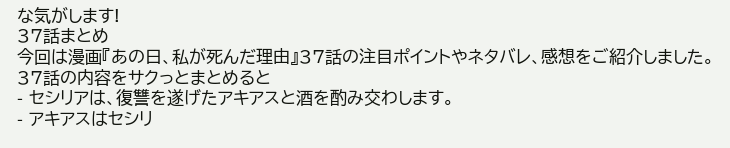な気がします!
37話まとめ
今回は漫画『あの日、私が死んだ理由』37話の注目ポイントやネタバレ、感想をご紹介しました。
37話の内容をサクっとまとめると
- セシリアは、復讐を遂げたアキアスと酒を酌み交わします。
- アキアスはセシリ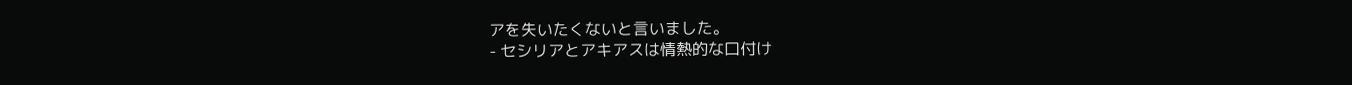アを失いたくないと言いました。
- セシリアとアキアスは情熱的な口付け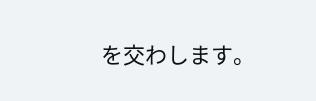を交わします。